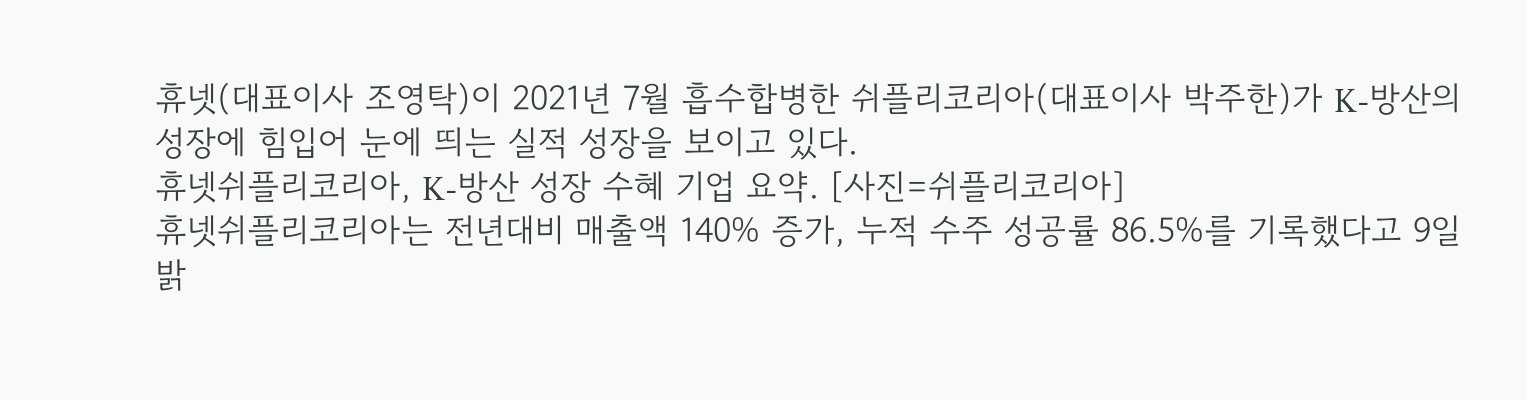휴넷(대표이사 조영탁)이 2021년 7월 흡수합병한 쉬플리코리아(대표이사 박주한)가 K-방산의 성장에 힘입어 눈에 띄는 실적 성장을 보이고 있다.
휴넷쉬플리코리아, K-방산 성장 수혜 기업 요약. [사진=쉬플리코리아]
휴넷쉬플리코리아는 전년대비 매출액 140% 증가, 누적 수주 성공률 86.5%를 기록했다고 9일 밝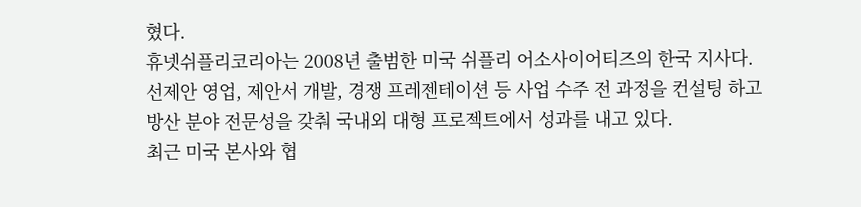혔다.
휴넷쉬플리코리아는 2008년 출범한 미국 쉬플리 어소사이어티즈의 한국 지사다. 선제안 영업, 제안서 개발, 경쟁 프레젠테이션 등 사업 수주 전 과정을 컨설팅 하고 방산 분야 전문성을 갖춰 국내외 대형 프로젝트에서 성과를 내고 있다.
최근 미국 본사와 협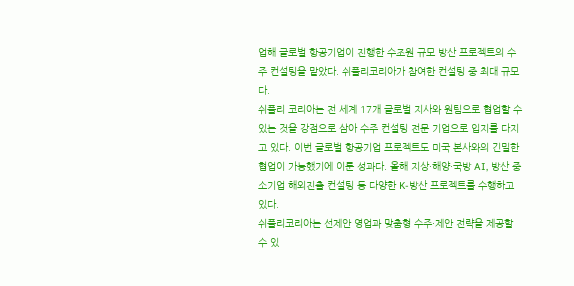업해 글로벌 항공기업이 진행한 수조원 규모 방산 프로젝트의 수주 컨설팅을 맡았다. 쉬플리코리아가 참여한 컨설팅 중 최대 규모다.
쉬플리 코리아는 전 세계 17개 글로벌 지사와 원팀으로 협업할 수 있는 것을 강점으로 삼아 수주 컨설팅 전문 기업으로 입지를 다지고 있다. 이번 글로벌 항공기업 프로젝트도 미국 본사와의 긴밀한 협업이 가능했기에 이룬 성과다. 올해 지상·해양·국방 AI, 방산 중소기업 해외진출 컨설팅 등 다양한 K-방산 프로젝트를 수행하고 있다.
쉬플리코리아는 선제안 영업과 맞춤형 수주·제안 전략을 제공할 수 있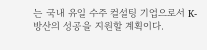는 국내 유일 수주 컬설팅 기업으로서 K-방산의 성공을 지원할 계획이다.